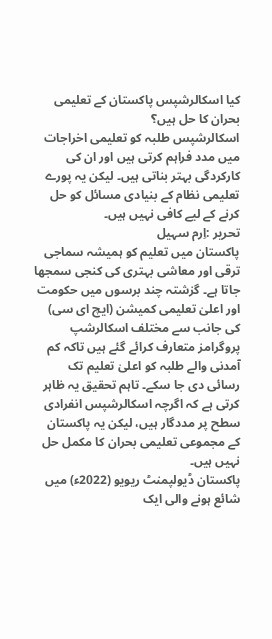کیا اسکالرشپس پاکستان کے تعلیمی بحران کا حل ہیں؟
اسکالرشپس طلبہ کو تعلیمی اخراجات میں مدد فراہم کرتی ہیں اور ان کی کارکردگی بہتر بناتی ہیں۔ لیکن یہ پورے تعلیمی نظام کے بنیادی مسائل کو حل کرنے کے لیے کافی نہیں ہیں۔
تحریر :اِرم سہیل
پاکستان میں تعلیم کو ہمیشہ سماجی ترقی اور معاشی بہتری کی کنجی سمجھا جاتا ہے۔ گزشتہ چند برسوں میں حکومت اور اعلیٰ تعلیمی کمیشن (ایچ ای سی) کی جانب سے مختلف اسکالرشپ پروگرامز متعارف کرائے گئے ہیں تاکہ کم آمدنی والے طلبہ کو اعلیٰ تعلیم تک رسائی دی جا سکے۔ تاہم تحقیق یہ ظاہر کرتی ہے کہ اگرچہ اسکالرشپس انفرادی سطح پر مددگار ہیں، لیکن یہ پاکستان کے مجموعی تعلیمی بحران کا مکمل حل نہیں ہیں۔
پاکستان ڈیولپمنٹ ریویو (2022ء) میں شائع ہونے والی ایک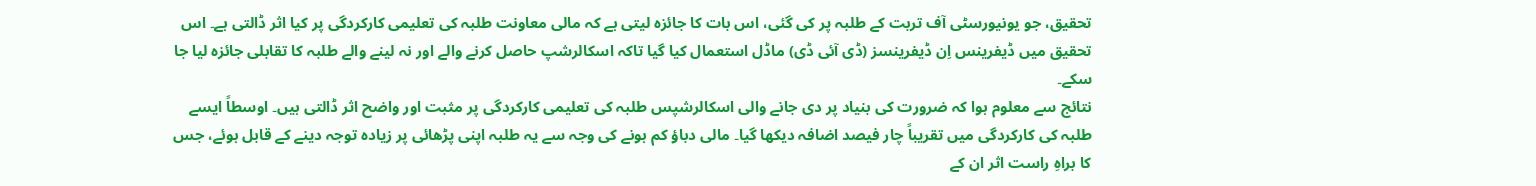تحقیق، جو یونیورسٹی آف تربت کے طلبہ پر کی گئی، اس بات کا جائزہ لیتی ہے کہ مالی معاونت طلبہ کی تعلیمی کارکردگی پر کیا اثر ڈالتی ہے۔ اس تحقیق میں ڈیفرینس اِن ڈیفرینسز (ڈی آئی ڈی) ماڈل استعمال کیا گیا تاکہ اسکالرشپ حاصل کرنے والے اور نہ لینے والے طلبہ کا تقابلی جائزہ لیا جا سکے۔
نتائج سے معلوم ہوا کہ ضرورت کی بنیاد پر دی جانے والی اسکالرشپس طلبہ کی تعلیمی کارکردگی پر مثبت اور واضح اثر ڈالتی ہیں۔ اوسطاً ایسے طلبہ کی کارکردگی میں تقریباً چار فیصد اضافہ دیکھا گیا۔ مالی دباؤ کم ہونے کی وجہ سے یہ طلبہ اپنی پڑھائی پر زیادہ توجہ دینے کے قابل ہوئے، جس کا براہِ راست اثر ان کے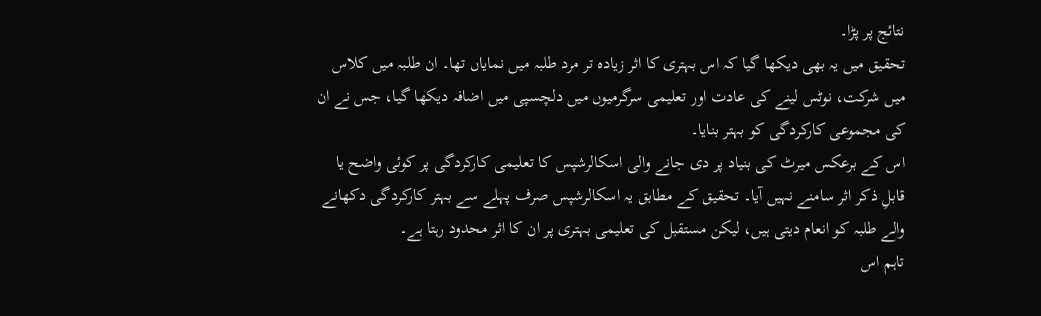نتائج پر پڑا۔
تحقیق میں یہ بھی دیکھا گیا کہ اس بہتری کا اثر زیادہ تر مرد طلبہ میں نمایاں تھا۔ ان طلبہ میں کلاس میں شرکت، نوٹس لینے کی عادت اور تعلیمی سرگرمیوں میں دلچسپی میں اضافہ دیکھا گیا، جس نے ان کی مجموعی کارکردگی کو بہتر بنایا۔
اس کے برعکس میرٹ کی بنیاد پر دی جانے والی اسکالرشپس کا تعلیمی کارکردگی پر کوئی واضح یا قابلِ ذکر اثر سامنے نہیں آیا۔ تحقیق کے مطابق یہ اسکالرشپس صرف پہلے سے بہتر کارکردگی دکھانے والے طلبہ کو انعام دیتی ہیں، لیکن مستقبل کی تعلیمی بہتری پر ان کا اثر محدود رہتا ہے۔
تاہم اس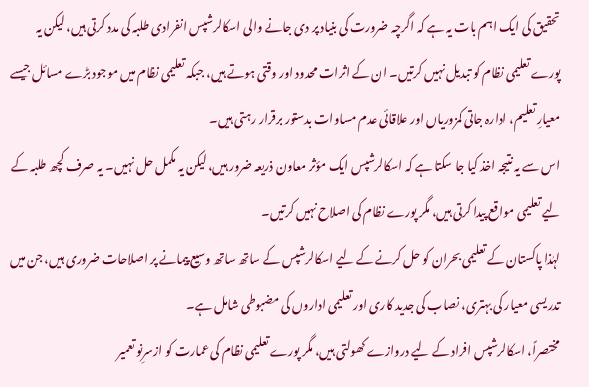تحقیق کی ایک اہم بات یہ ہے کہ اگرچہ ضرورت کی بنیاد پر دی جانے والی اسکالرشپس انفرادی طلبہ کی مدد کرتی ہیں، لیکن یہ پورے تعلیمی نظام کو تبدیل نہیں کرتیں۔ ان کے اثرات محدود اور وقتی ہوتے ہیں، جبکہ تعلیمی نظام میں موجود بڑے مسائل جیسے معیارِ تعلیم، ادارہ جاتی کمزوریاں اور علاقائی عدم مساوات بدستور برقرار رہتی ہیں۔
اس سے یہ نتیجہ اخذ کیا جا سکتا ہے کہ اسکالرشپس ایک مؤثر معاون ذریعہ ضرور ہیں، لیکن یہ مکمل حل نہیں۔ یہ صرف کچھ طلبہ کے لیے تعلیمی مواقع پیدا کرتی ہیں، مگر پورے نظام کی اصلاح نہیں کرتیں۔
لہٰذا پاکستان کے تعلیمی بحران کو حل کرنے کے لیے اسکالرشپس کے ساتھ ساتھ وسیع پیمانے پر اصلاحات ضروری ہیں، جن میں تدریسی معیار کی بہتری، نصاب کی جدید کاری اور تعلیمی اداروں کی مضبوطی شامل ہے۔
مختصراً، اسکالرشپس افراد کے لیے دروازے کھولتی ہیں، مگر پورے تعلیمی نظام کی عمارت کو ازسرِنو تعمیر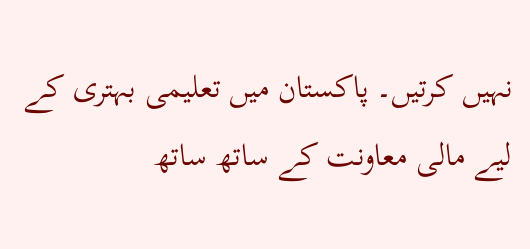نہیں کرتیں۔ پاکستان میں تعلیمی بہتری کے لیے مالی معاونت کے ساتھ ساتھ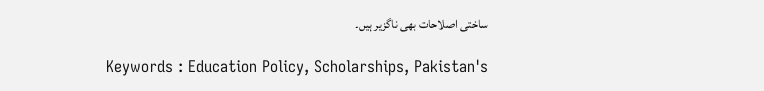ساختی اصلاحات بھی ناگزیر ہیں۔

Keywords : Education Policy, Scholarships, Pakistan's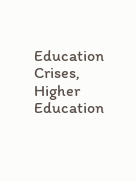Education Crises, Higher Education